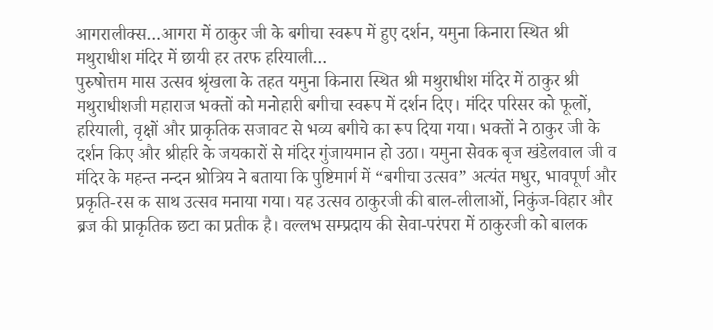आगरालीक्स…आगरा में ठाकुर जी के बगीचा स्वरूप में हुए दर्शन, यमुना किनारा स्थित श्री मथुराधीश मंदिर में छायी हर तरफ हरियाली…
पुरुषोत्तम मास उत्सव श्रृंखला के तहत यमुना किनारा स्थित श्री मथुराधीश मंदिर में ठाकुर श्री मथुराधीशजी महाराज भक्तों को मनोहारी बगीचा स्वरूप में दर्शन दिए। मंदिर परिसर को फूलों, हरियाली, वृक्षों और प्राकृतिक सजावट से भव्य बगीचे का रूप दिया गया। भक्तों ने ठाकुर जी के दर्शन किए और श्रीहरि के जयकारों से मंदिर गुंजायमान हो उठा। यमुना सेवक बृज खंडेलवाल जी व मंदिर के महन्त नन्दन श्रोत्रिय ने बताया कि पुष्टिमार्ग में “बगीचा उत्सव” अत्यंत मधुर, भावपूर्ण और प्रकृति-रस क साथ उत्सव मनाया गया। यह उत्सव ठाकुरजी की बाल-लीलाओं, निकुंज-विहार और ब्रज की प्राकृतिक छटा का प्रतीक है। वल्लभ सम्प्रदाय की सेवा-परंपरा में ठाकुरजी को बालक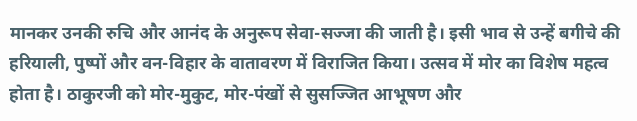मानकर उनकी रुचि और आनंद के अनुरूप सेवा-सज्जा की जाती है। इसी भाव से उन्हें बगीचे की हरियाली, पुष्पों और वन-विहार के वातावरण में विराजित किया। उत्सव में मोर का विशेष महत्व होता है। ठाकुरजी को मोर-मुकुट, मोर-पंखों से सुसज्जित आभूषण और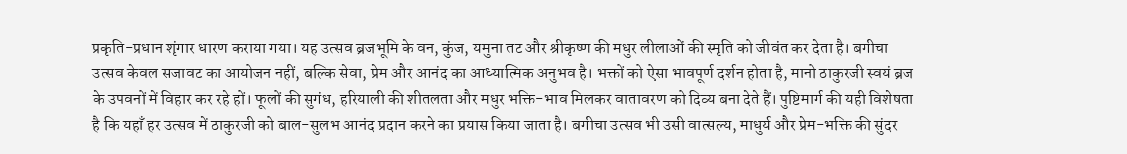प्रकृति-प्रधान शृंगार धारण कराया गया। यह उत्सव ब्रजभूमि के वन, कुंज, यमुना तट और श्रीकृष्ण की मधुर लीलाओं की स्मृति को जीवंत कर देता है। बगीचा उत्सव केवल सजावट का आयोजन नहीं, बल्कि सेवा, प्रेम और आनंद का आध्यात्मिक अनुभव है। भक्तों को ऐसा भावपूर्ण दर्शन होता है, मानो ठाकुरजी स्वयं ब्रज के उपवनों में विहार कर रहे हों। फूलों की सुगंध, हरियाली की शीतलता और मधुर भक्ति-भाव मिलकर वातावरण को दिव्य बना देते हैं। पुष्टिमार्ग की यही विशेषता है कि यहाँ हर उत्सव में ठाकुरजी को बाल-सुलभ आनंद प्रदान करने का प्रयास किया जाता है। बगीचा उत्सव भी उसी वात्सल्य, माधुर्य और प्रेम-भक्ति की सुंदर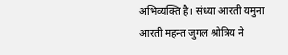अभिव्यक्ति है। संध्या आरती यमुना आरती महन्त जुगल श्रोत्रिय ने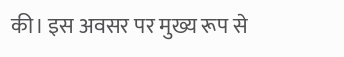की। इस अवसर पर मुख्य रूप से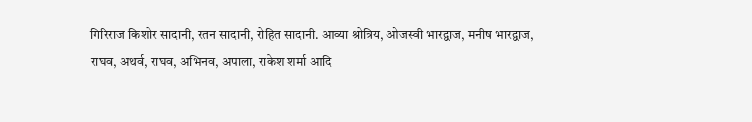गिरिराज किशोर सादानी, रतन सादानी, रोहित सादानी. आव्या श्रोत्रिय, ओजस्वी भारद्वाज, मनीष भारद्वाज, राघव, अथर्व, राघव, अभिनव, अपाला, राकेश शर्मा आदि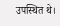उपस्थित थे।